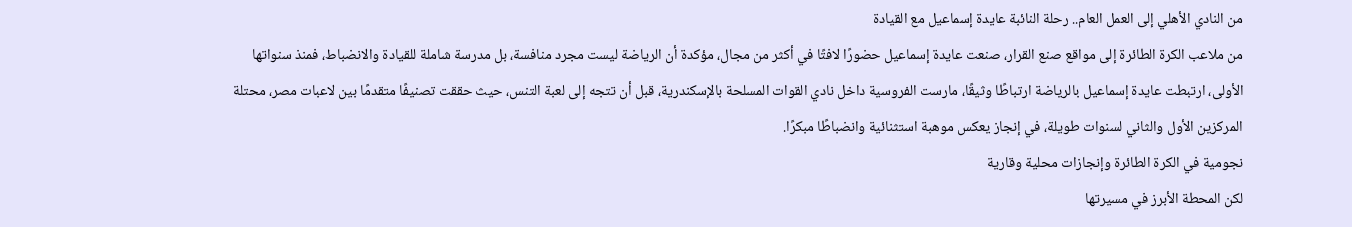من النادي الأهلي إلى العمل العام.. رحلة النائبة عايدة إسماعيل مع القيادة
من ملاعب الكرة الطائرة إلى مواقع صنع القرار، صنعت عايدة إسماعيل حضورًا لافتًا في أكثر من مجال، مؤكدة أن الرياضة ليست مجرد منافسة، بل مدرسة شاملة للقيادة والانضباط، فمنذ سنواتها الأولى، ارتبطت عايدة إسماعيل بالرياضة ارتباطًا وثيقًا، مارست الفروسية داخل نادي القوات المسلحة بالإسكندرية، قبل أن تتجه إلى لعبة التنس، حيث حققت تصنيفًا متقدمًا بين لاعبات مصر، محتلة المركزين الأول والثاني لسنوات طويلة، في إنجاز يعكس موهبة استثنائية وانضباطًا مبكرًا.
نجومية في الكرة الطائرة وإنجازات محلية وقارية
لكن المحطة الأبرز في مسيرتها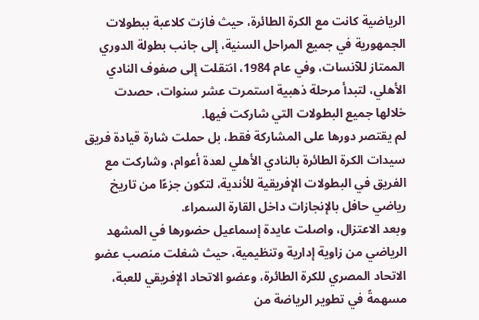الرياضية كانت مع الكرة الطائرة، حيث فازت كلاعبة ببطولات الجمهورية في جميع المراحل السنية، إلى جانب بطولة الدوري الممتاز للآنسات، وفي عام 1984، انتقلت إلى صفوف النادي الأهلي، لتبدأ مرحلة ذهبية استمرت عشر سنوات، حصدت خلالها جميع البطولات التي شاركت فيها.
لم يقتصر دورها على المشاركة فقط، بل حملت شارة قيادة فريق سيدات الكرة الطائرة بالنادي الأهلي لعدة أعوام، وشاركت مع الفريق في البطولات الإفريقية للأندية، لتكون جزءًا من تاريخ رياضي حافل بالإنجازات داخل القارة السمراء.
وبعد الاعتزال، واصلت عايدة إسماعيل حضورها في المشهد الرياضي من زاوية إدارية وتنظيمية، حيث شغلت منصب عضو الاتحاد المصري للكرة الطائرة، وعضو الاتحاد الإفريقي للعبة، مسهمةً في تطوير الرياضة من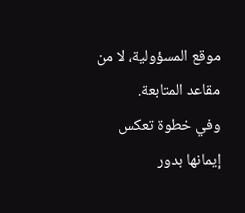موقع المسؤولية، لا من مقاعد المتابعة.
وفي خطوة تعكس إيمانها بدور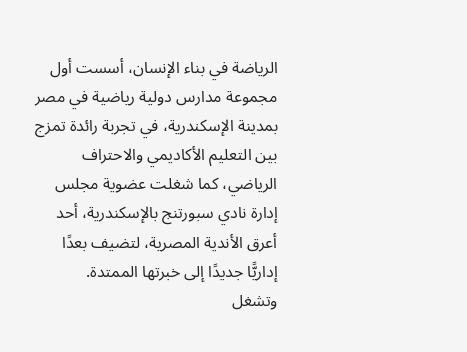الرياضة في بناء الإنسان، أسست أول مجموعة مدارس دولية رياضية في مصر بمدينة الإسكندرية، في تجربة رائدة تمزج بين التعليم الأكاديمي والاحتراف الرياضي، كما شغلت عضوية مجلس إدارة نادي سبورتنج بالإسكندرية، أحد أعرق الأندية المصرية، لتضيف بعدًا إداريًّا جديدًا إلى خبرتها الممتدة.
وتشغل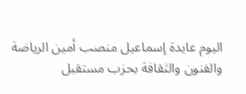اليوم عايدة إسماعيل منصب أمين الرياضة والفنون والثقافة بحزب مستقبل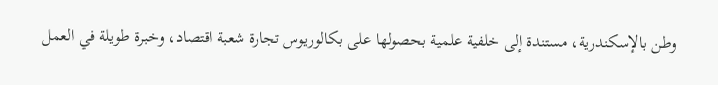وطن بالإسكندرية، مستندة إلى خلفية علمية بحصولها على بكالوريوس تجارة شعبة اقتصاد، وخبرة طويلة في العمل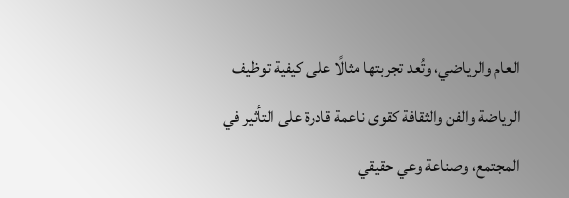العام والرياضي، وتُعد تجربتها مثالًا على كيفية توظيف الرياضة والفن والثقافة كقوى ناعمة قادرة على التأثير في المجتمع، وصناعة وعي حقيقي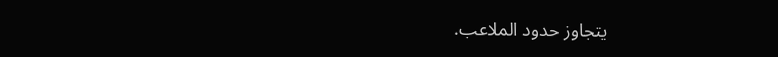يتجاوز حدود الملاعب.